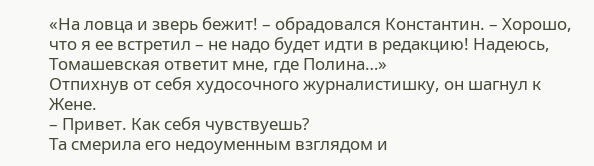«На ловца и зверь бежит! – обрадовался Константин. – Хорошо, что я ее встретил – не надо будет идти в редакцию! Надеюсь, Томашевская ответит мне, где Полина…»
Отпихнув от себя худосочного журналистишку, он шагнул к Жене.
– Привет. Как себя чувствуешь?
Та смерила его недоуменным взглядом и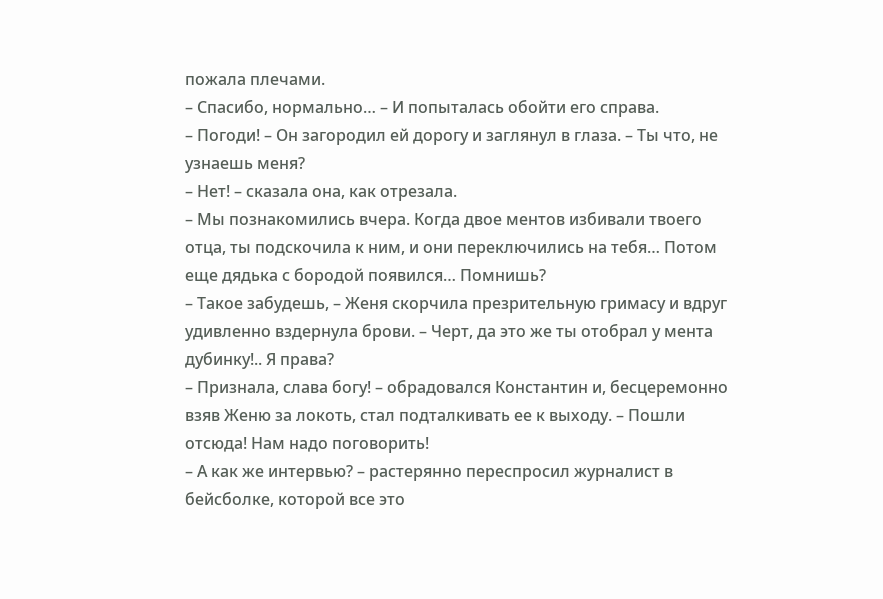пожала плечами.
– Спасибо, нормально… – И попыталась обойти его справа.
– Погоди! – Он загородил ей дорогу и заглянул в глаза. – Ты что, не узнаешь меня?
– Нет! – сказала она, как отрезала.
– Мы познакомились вчера. Когда двое ментов избивали твоего отца, ты подскочила к ним, и они переключились на тебя… Потом еще дядька с бородой появился… Помнишь?
– Такое забудешь, – Женя скорчила презрительную гримасу и вдруг удивленно вздернула брови. – Черт, да это же ты отобрал у мента дубинку!.. Я права?
– Признала, слава богу! – обрадовался Константин и, бесцеремонно взяв Женю за локоть, стал подталкивать ее к выходу. – Пошли отсюда! Нам надо поговорить!
– А как же интервью? – растерянно переспросил журналист в бейсболке, которой все это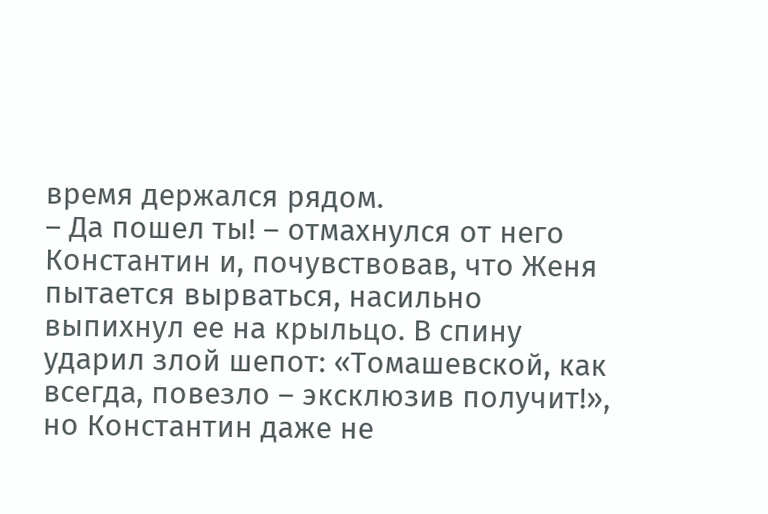время держался рядом.
– Да пошел ты! – отмахнулся от него Константин и, почувствовав, что Женя пытается вырваться, насильно выпихнул ее на крыльцо. В спину ударил злой шепот: «Томашевской, как всегда, повезло – эксклюзив получит!», но Константин даже не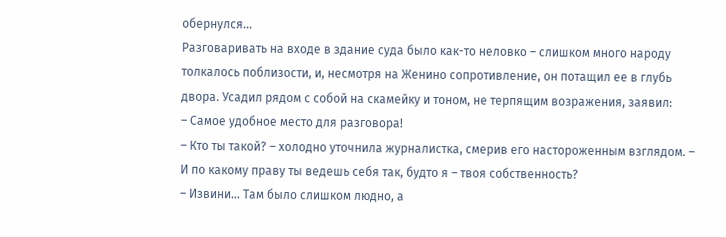обернулся…
Разговаривать на входе в здание суда было как-то неловко – слишком много народу толкалось поблизости, и, несмотря на Женино сопротивление, он потащил ее в глубь двора. Усадил рядом с собой на скамейку и тоном, не терпящим возражения, заявил:
– Самое удобное место для разговора!
– Кто ты такой? – холодно уточнила журналистка, смерив его настороженным взглядом. – И по какому праву ты ведешь себя так, будто я – твоя собственность?
– Извини… Там было слишком людно, а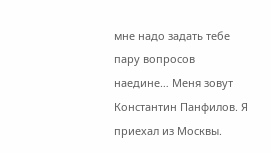мне надо задать тебе пару вопросов наедине… Меня зовут Константин Панфилов. Я приехал из Москвы.